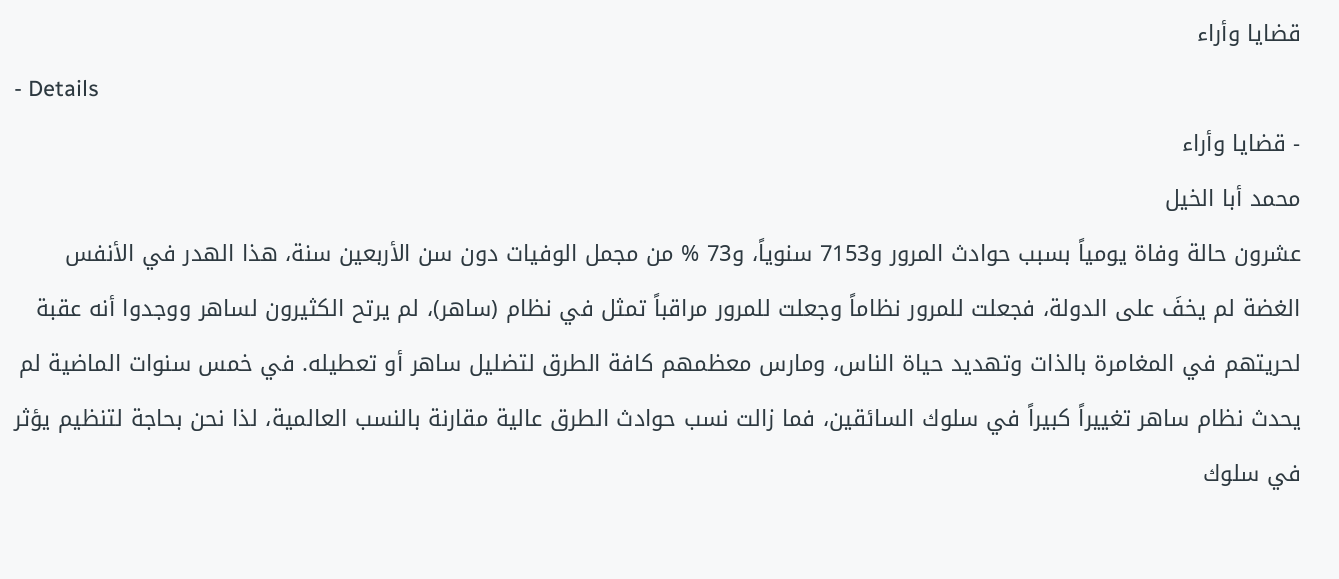قضايا وأراء
- Details
- قضايا وأراء
محمد أبا الخيل
عشرون حالة وفاة يومياً بسبب حوادث المرور و7153 سنوياً، و73 % من مجمل الوفيات دون سن الأربعين سنة، هذا الهدر في الأنفس الغضة لم يخفَ على الدولة، فجعلت للمرور نظاماً وجعلت للمرور مراقباً تمثل في نظام (ساهر)، لم يرتح الكثيرون لساهر ووجدوا أنه عقبة لحريتهم في المغامرة بالذات وتهديد حياة الناس، ومارس معظمهم كافة الطرق لتضليل ساهر أو تعطيله. في خمس سنوات الماضية لم يحدث نظام ساهر تغييراً كبيراً في سلوك السائقين، فما زالت نسب حوادث الطرق عالية مقارنة بالنسب العالمية، لذا نحن بحاجة لتنظيم يؤثر في سلوك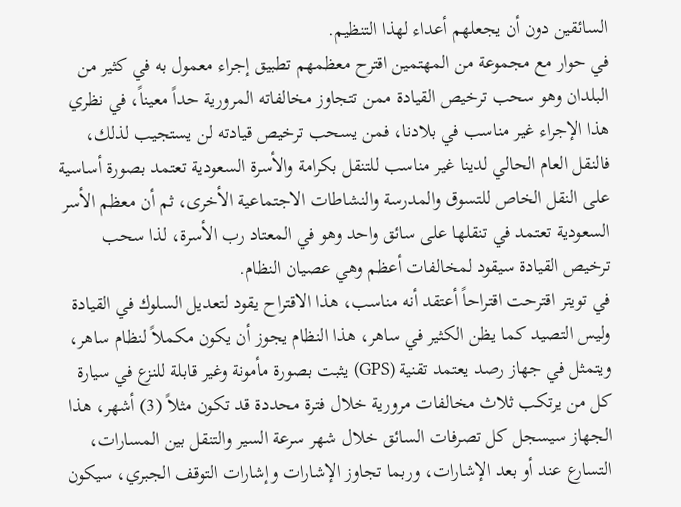السائقين دون أن يجعلهم أعداء لهذا التنظيم.
في حوار مع مجموعة من المهتمين اقترح معظمهم تطبيق إجراء معمول به في كثير من البلدان وهو سحب ترخيص القيادة ممن تتجاوز مخالفاته المرورية حداً معيناً، في نظري هذا الإجراء غير مناسب في بلادنا، فمن يسحب ترخيص قيادته لن يستجيب لذلك، فالنقل العام الحالي لدينا غير مناسب للتنقل بكرامة والأسرة السعودية تعتمد بصورة أساسية على النقل الخاص للتسوق والمدرسة والنشاطات الاجتماعية الأخرى، ثم أن معظم الأسر السعودية تعتمد في تنقلها على سائق واحد وهو في المعتاد رب الأسرة، لذا سحب ترخيص القيادة سيقود لمخالفات أعظم وهي عصيان النظام.
في تويتر اقترحت اقتراحاً أعتقد أنه مناسب، هذا الاقتراح يقود لتعديل السلوك في القيادة وليس التصيد كما يظن الكثير في ساهر، هذا النظام يجوز أن يكون مكملاً لنظام ساهر، ويتمثل في جهاز رصد يعتمد تقنية (GPS) يثبت بصورة مأمونة وغير قابلة للنزع في سيارة كل من يرتكب ثلاث مخالفات مرورية خلال فترة محددة قد تكون مثلاً (3) أشهر، هذا الجهاز سيسجل كل تصرفات السائق خلال شهر سرعة السير والتنقل بين المسارات، التسارع عند أو بعد الإشارات، وربما تجاوز الإشارات وإشارات التوقف الجبري، سيكون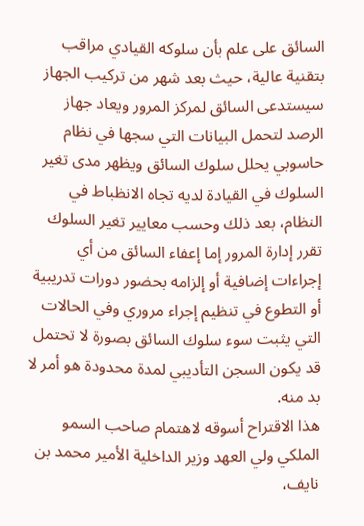السائق على علم بأن سلوكه القيادي مراقب بتقنية عالية، حيث بعد شهر من تركيب الجهاز سيستدعى السائق لمركز المرور ويعاد جهاز الرصد لتحمل البيانات التي سجها في نظام حاسوبي يحلل سلوك السائق ويظهر مدى تغير السلوك في القيادة لديه تجاه الانظباط في النظام، بعد ذلك وحسب معايير تغير السلوك تقرر إدارة المرور إما إعفاء السائق من أي إجراءات إضافية أو إلزامه بحضور دورات تدريبية أو التطوع في تنظيم إجراء مروري وفي الحالات التي يثبت سوء سلوك السائق بصورة لا تحتمل قد يكون السجن التأديبي لمدة محدودة هو أمر لا بد منه.
هذا الاقتراح أسوقه لاهتمام صاحب السمو الملكي ولي العهد وزير الداخلية الأمير محمد بن نايف،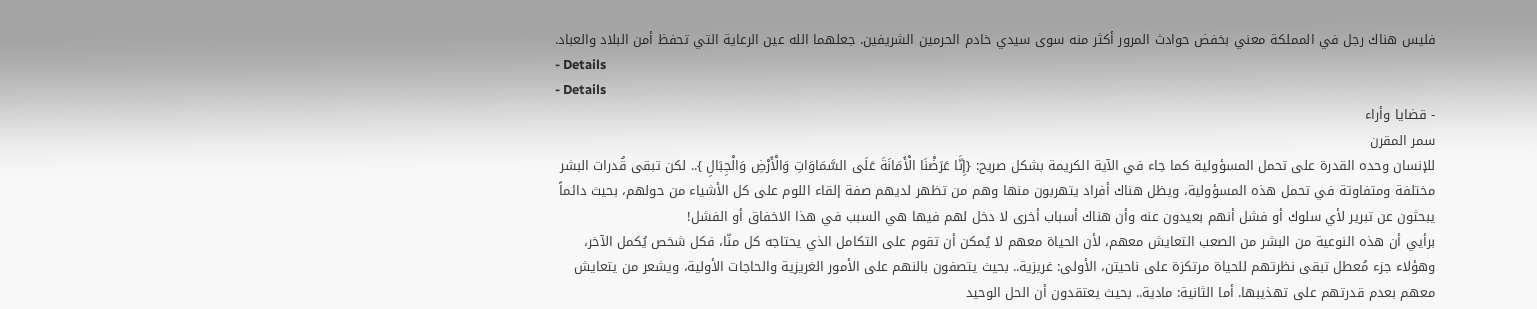فليس هناك رجل في المملكة معني بخفض حوادث المرور أكثر منه سوى سيدي خادم الحرمين الشريفين. جعلهما الله عين الرعاية التي تحفظ أمن البلاد والعباد.
- Details
- Details
- قضايا وأراء
سمر المقرن
للإنسان وحده القدرة على تحمل المسؤولية كما جاء في الآية الكريمة بشكل صريح: {إِنَّا عَرَضْنَا الْأَمَانَةَ عَلَى السَّمَاوَاتِ وَالْأَرْضِ وَالْجِبَالِ }.. لكن تبقى قُدرات البشر مختلفة ومتفاوتة في تحمل هذه المسؤولية، ويظل هناك أفراد يتهربون منها وهم من تظهر لديهم صفة إلقاء اللوم على كل الأشياء من حولهم، بحيث دائماً يبحثون عن تبرير لأي سلوك أو فشل أنهم بعيدون عنه وأن هناك أسباب أخرى لا دخل لهم فيها هي السبب في هذا الاخفاق أو الفشل!
برأيي أن هذه النوعية من البشر من الصعب التعايش معهم، لأن الحياة معهم لا يُمكن أن تقوم على التكامل الذي يحتاجه كل منّا، فكل شخص يُكمل الآخر، وهؤلاء جزء مُعطل تبقى نظرتهم للحياة مرتكزة على ناحيتن، الأولى: غريزية.. بحيث يتصفون بالنهم على الأمور الغريزية والحاجات الأولية، ويشعر من يتعايش معهم بعدم قدرتهم على تهذيبها. أما الثانية: مادية.. بحيث يعتقدون أن الحل الوحيد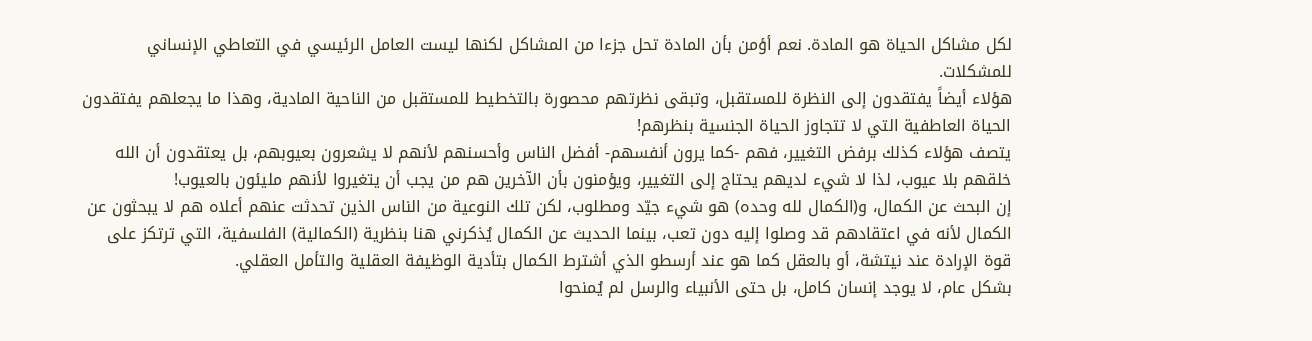لكل مشاكل الحياة هو المادة. نعم أؤمن بأن المادة تحل جزءا من المشاكل لكنها ليست العامل الرئيسي في التعاطي الإنساني للمشكلات.
هؤلاء أيضاً يفتقدون إلى النظرة للمستقبل، وتبقى نظرتهم محصورة بالتخطيط للمستقبل من الناحية المادية، وهذا ما يجعلهم يفتقدون الحياة العاطفية التي لا تتجاوز الحياة الجنسية بنظرهم!
يتصف هؤلاء كذلك برفض التغيير، فهم -كما يرون أنفسهم- أفضل الناس وأحسنهم لأنهم لا يشعرون بعيوبهم، بل يعتقدون أن الله خلقهم بلا عيوب، لذا لا شيء لديهم يحتاج إلى التغيير، ويؤمنون بأن الآخرين هم من يجب أن يتغيروا لأنهم مليئون بالعيوب!
إن البحث عن الكمال، و(الكمال لله وحده) هو شيء جيّد ومطلوب، لكن تلك النوعية من الناس الذين تحدثت عنهم أعلاه هم لا يبحثون عن الكمال لأنه في اعتقادهم قد وصلوا إليه دون تعب، بينما الحديث عن الكمال يُذكرني هنا بنظرية (الكمالية) الفلسفية، التي ترتكز على قوة الإرادة عند نيتشة، أو بالعقل كما هو عند أرسطو الذي أشترط الكمال بتأدية الوظيفة العقلية والتأمل العقلي.
بشكل عام، لا يوجد إنسان كامل، بل حتى الأنبياء والرسل لم يُمنحوا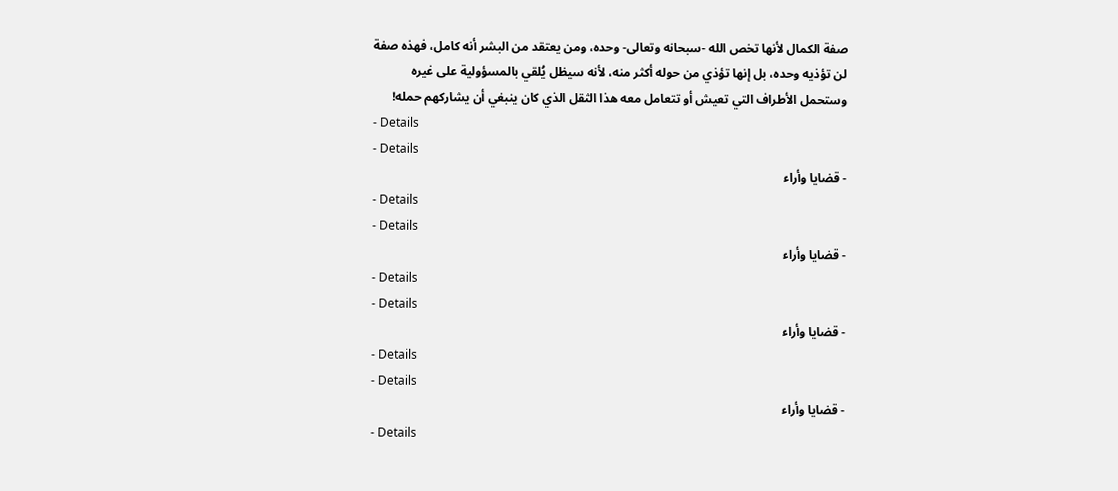صفة الكمال لأنها تخص الله -سبحانه وتعالى- وحده، ومن يعتقد من البشر أنه كامل، فهذه صفة لن تؤذيه وحده، بل إنها تؤذي من حوله أكثر منه، لأنه سيظل يُلقي بالمسؤولية على غيره وستحمل الأطراف التي تعيش أو تتعامل معه هذا الثقل الذي كان ينبغي أن يشاركهم حمله!
- Details
- Details
- قضايا وأراء
- Details
- Details
- قضايا وأراء
- Details
- Details
- قضايا وأراء
- Details
- Details
- قضايا وأراء
- Details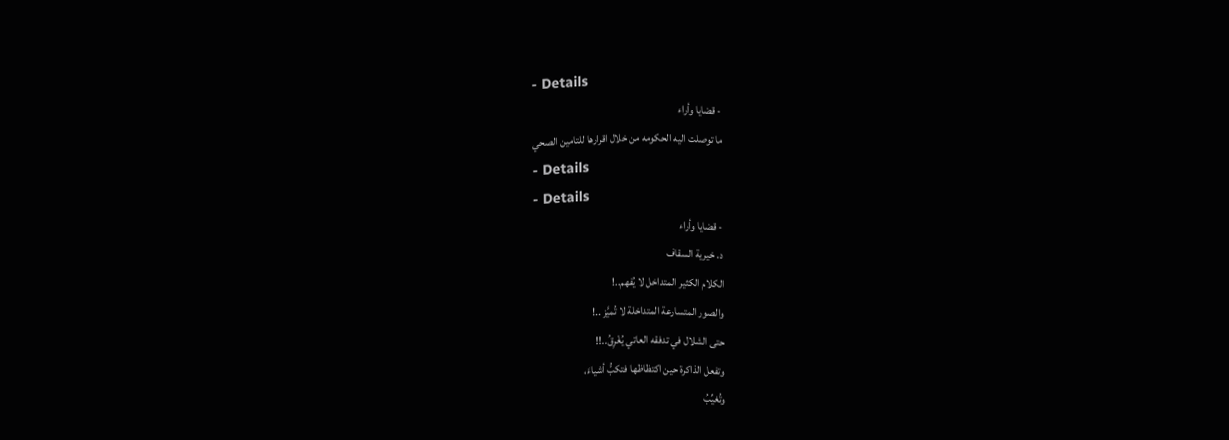- Details
- قضايا وأراء
ما توصلت اليه الحكومه من خلال اقرارها للتامين الصحي
- Details
- Details
- قضايا وأراء
د. خيرية السقاف
الكلام الكثير المتداخل لا يُفهم..!
والصور المتسارعة المتداخلة لا تُميَّز ..!
حتى الشلال في تدفقه العاتي يُغْرِقُ..!!
وتفعل الذاكرة حين اكتظاظها فتكبُّ أشياءَ،
وتُغيِّبُ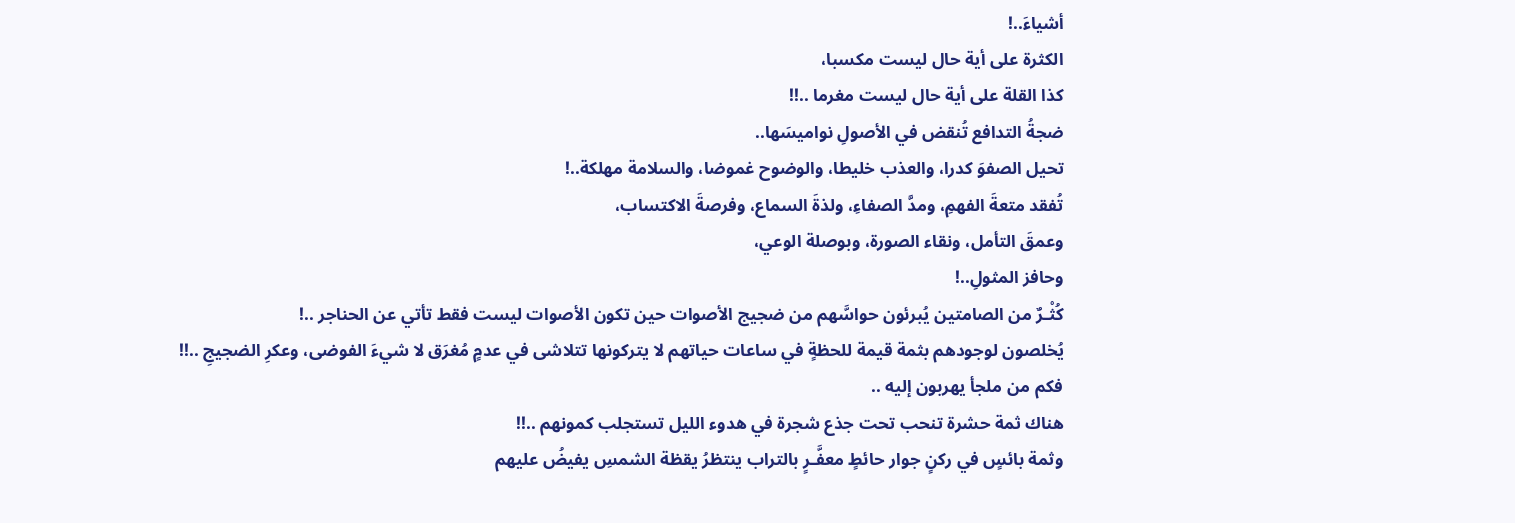أشياءَ..!
الكثرة على أية حال ليست مكسبا،
كذا القلة على أية حال ليست مغرما ..!!
ضجةُ التدافع تُنقض في الأصولِ نواميسَها..
تحيل الصفوَ كدرا، والعذب خليطا، والوضوح غموضا، والسلامة مهلكة..!
تُفقد متعةَ الفهمِ، ومدَّ الصفاءِ، ولذةَ السماع، وفرصةَ الاكتساب،
وعمقَ التأمل، ونقاء الصورة، وبوصلة الوعي،
وحافز المثولِ..!
كُثْـرٌ من الصامتين يُبرئون حواسَّهم من ضجيج الأصوات حين تكون الأصوات ليست فقط تأتي عن الحناجر ..!
يُخلصون لوجودهم بثمة قيمة للحظةٍ في ساعات حياتهم لا يتركونها تتلاشى في عدمٍ مُغرَق لا شيءَ الفوضى، وعكرِ الضجيجِ ..!!
فكم من ملجأ يهربون إليه ..
هناك ثمة حشرة تنحب تحت جذع شجرة في هدوء الليل تستجلب كمونهم ..!!
وثمة بائسٍ في ركنٍ جوار حائطٍ معفَّـرٍ بالتراب ينتظرُ يقظة الشمسِ يفيضُ عليهم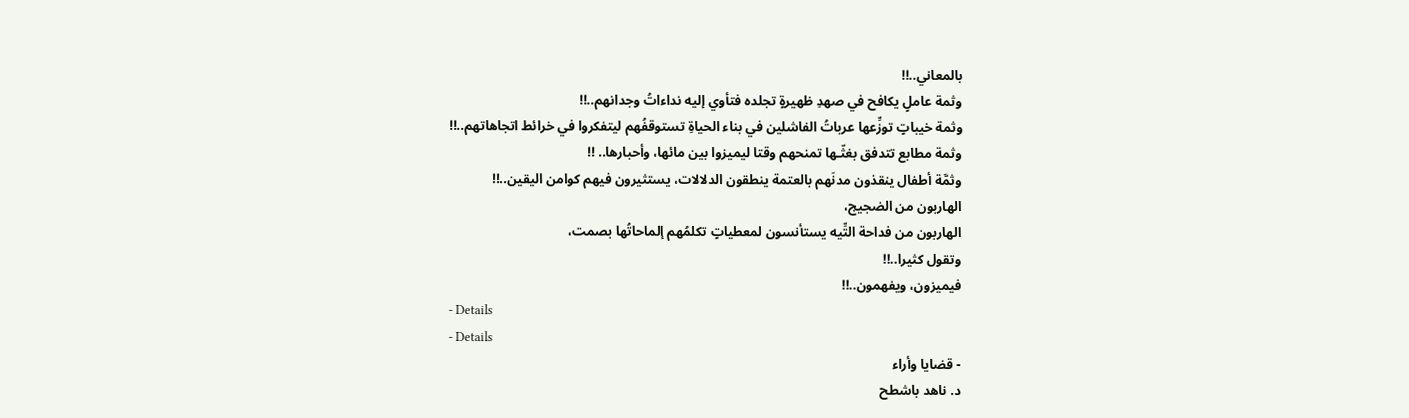بالمعاني..!!
وثمة عاملٍ يكافح في صهدِ ظهيرةٍ تجلده فتأوي إليه نداءاتُ وجدانهم..!!
وثمة خيباتٍ توزِّعها عرباتُ الفاشلين في بناء الحياةِ تستوقفُهم ليتفكروا في خرائط اتجاهاتهم..!!
وثمة مطابع تتدفق بغثّـها تمنحهم وقتا ليميزوا بين مائها، وأحبارها.. !!
وثمَّة أطفال ينقذون مدنَهم بالعتمة ينطقون الدلالات، يستثيرون فيهم كوامن اليقين..!!
الهاربون من الضجيج،
الهاربون من فداحة التِّيه يستأنسون لمعطياتٍ تكلمُهم إلماحاتُها بصمت،
وتقول كثيرا..!!
فيميزون، ويفهمون..!!
- Details
- Details
- قضايا وأراء
د. ناهد باشطح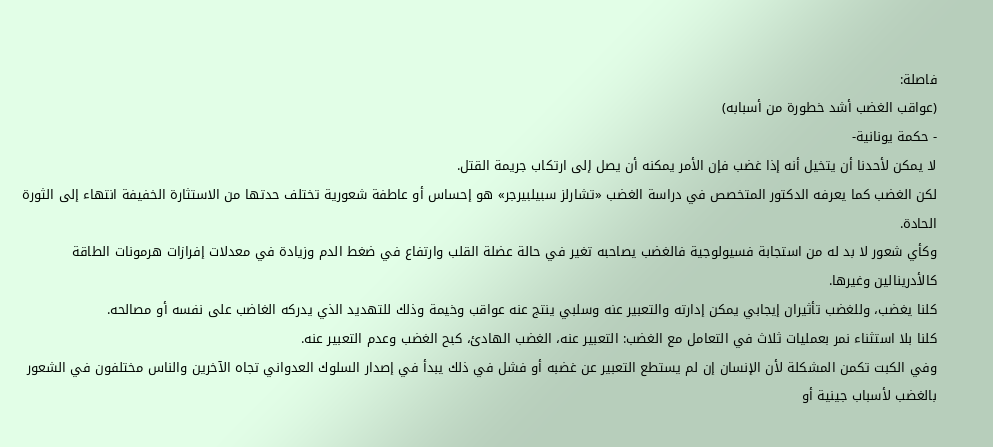فاصلة:
(عواقب الغضب أشد خطورة من أسبابه)
- حكمة يونانية-
لا يمكن لأحدنا أن يتخيل أنه إذا غضب فإن الأمر يمكنه أن يصل إلى ارتكاب جريمة القتل.
لكن الغضب كما يعرفه الدكتور المتخصص في دراسة الغضب «تشارلز سبيلبيرجر» هو إحساس أو عاطفة شعورية تختلف حدتها من الاستثارة الخفيفة انتهاء إلى الثورة الحادة.
وكأي شعور لا بد له من استجابة فسيولوجية فالغضب يصاحبه تغير في حالة عضلة القلب وارتفاع في ضغط الدم وزيادة في معدلات إفرازات هرمونات الطاقة كالأدرينالين وغيرها.
كلنا يغضب، وللغضب تأثيران إيجابي يمكن إدارته والتعبير عنه وسلبي ينتج عنه عواقب وخيمة وذلك للتهديد الذي يدركه الغاضب على نفسه أو مصالحه.
كلنا بلا استثناء نمر بعمليات ثلاث في التعامل مع الغضب: التعبير عنه، الغضب الهادئ، كبح الغضب وعدم التعبير عنه.
وفي الكبت تكمن المشكلة لأن الإنسان إن لم يستطع التعبير عن غضبه أو فشل في ذلك يبدأ في إصدار السلوك العدواني تجاه الآخرين والناس مختلفون في الشعور بالغضب لأسباب جينية أو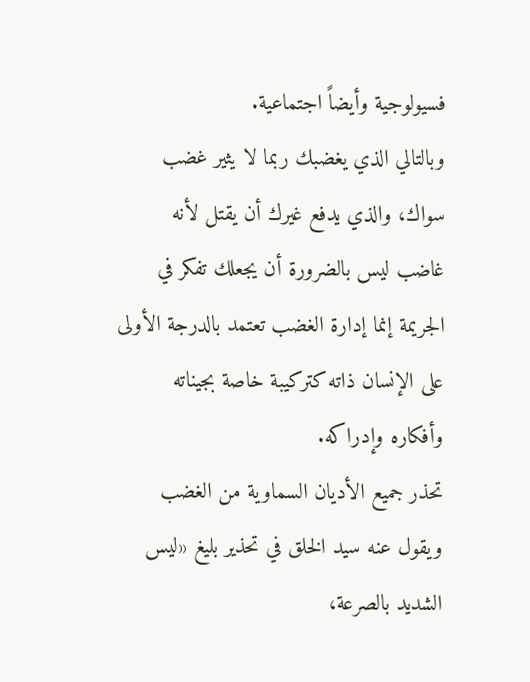فسيولوجية وأيضاً اجتماعية.
وبالتالي الذي يغضبك ربما لا يثير غضب سواك، والذي يدفع غيرك أن يقتل لأنه غاضب ليس بالضرورة أن يجعلك تفكر في الجريمة إنما إدارة الغضب تعتمد بالدرجة الأولى على الإنسان ذاته كتركيبة خاصة بجيناته وأفكاره وإدراكه.
تحذر جميع الأديان السماوية من الغضب ويقول عنه سيد الخلق في تحذير بليغ «ليس الشديد بالصرعة،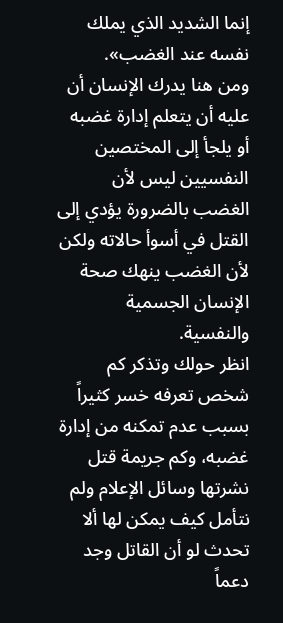إنما الشديد الذي يملك نفسه عند الغضب».
ومن هنا يدرك الإنسان أن عليه أن يتعلم إدارة غضبه أو يلجأ إلى المختصين النفسيين ليس لأن الغضب بالضرورة يؤدي إلى القتل في أسوأ حالاته ولكن لأن الغضب ينهك صحة الإنسان الجسمية والنفسية.
انظر حولك وتذكر كم شخص تعرفه خسر كثيراً بسبب عدم تمكنه من إدارة غضبه، وكم جريمة قتل نشرتها وسائل الإعلام ولم نتأمل كيف يمكن لها ألا تحدث لو أن القاتل وجد دعماً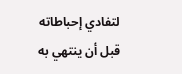لتفادي إحباطاته قبل أن ينتهي به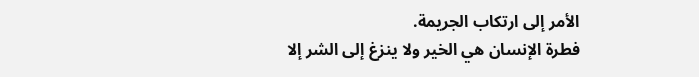الأمر إلى ارتكاب الجريمة.
فطرة الإنسان هي الخير ولا ينزغ إلى الشر إلا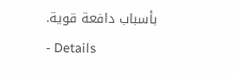بأسباب دافعة قوية.
- Details